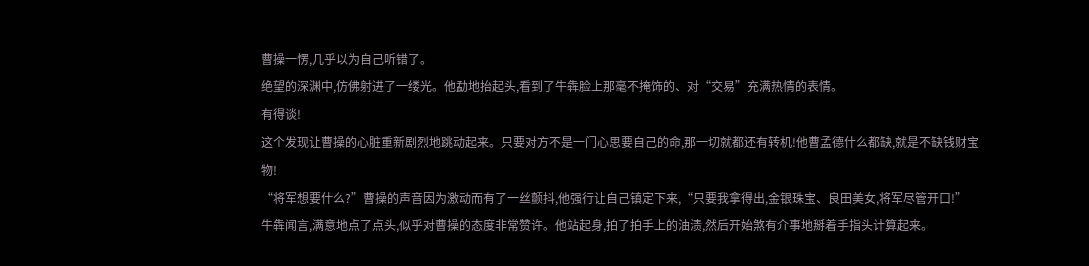曹操一愣,几乎以为自己听错了。
绝望的深渊中,仿佛射进了一缕光。他勐地抬起头,看到了牛犇脸上那毫不掩饰的、对“交易”充满热情的表情。
有得谈!
这个发现让曹操的心脏重新剧烈地跳动起来。只要对方不是一门心思要自己的命,那一切就都还有转机!他曹孟德什么都缺,就是不缺钱财宝物!
“将军想要什么?”曹操的声音因为激动而有了一丝颤抖,他强行让自己镇定下来,“只要我拿得出,金银珠宝、良田美女,将军尽管开口!”
牛犇闻言,满意地点了点头,似乎对曹操的态度非常赞许。他站起身,拍了拍手上的油渍,然后开始煞有介事地掰着手指头计算起来。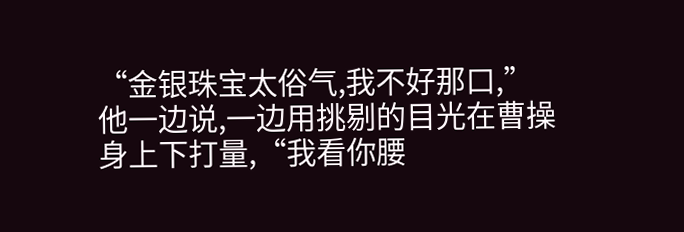“金银珠宝太俗气,我不好那口,”他一边说,一边用挑剔的目光在曹操身上下打量,“我看你腰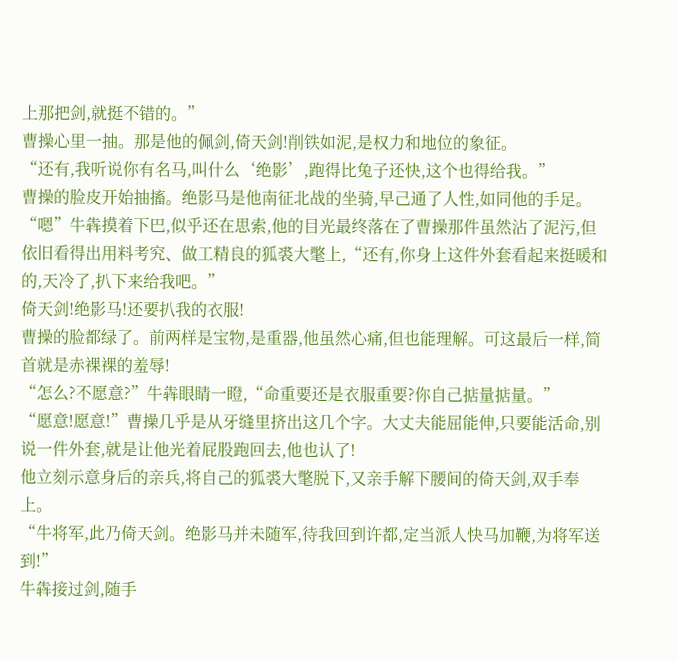上那把剑,就挺不错的。”
曹操心里一抽。那是他的佩剑,倚天剑!削铁如泥,是权力和地位的象征。
“还有,我听说你有名马,叫什么‘绝影’,跑得比兔子还快,这个也得给我。”
曹操的脸皮开始抽搐。绝影马是他南征北战的坐骑,早己通了人性,如同他的手足。
“嗯”牛犇摸着下巴,似乎还在思索,他的目光最终落在了曹操那件虽然沾了泥污,但依旧看得出用料考究、做工精良的狐裘大氅上,“还有,你身上这件外套看起来挺暖和的,天冷了,扒下来给我吧。”
倚天剑!绝影马!还要扒我的衣服!
曹操的脸都绿了。前两样是宝物,是重器,他虽然心痛,但也能理解。可这最后一样,简首就是赤裸裸的羞辱!
“怎么?不愿意?”牛犇眼睛一瞪,“命重要还是衣服重要?你自己掂量掂量。”
“愿意!愿意!”曹操几乎是从牙缝里挤出这几个字。大丈夫能屈能伸,只要能活命,别说一件外套,就是让他光着屁股跑回去,他也认了!
他立刻示意身后的亲兵,将自己的狐裘大氅脱下,又亲手解下腰间的倚天剑,双手奉上。
“牛将军,此乃倚天剑。绝影马并未随军,待我回到许都,定当派人快马加鞭,为将军送到!”
牛犇接过剑,随手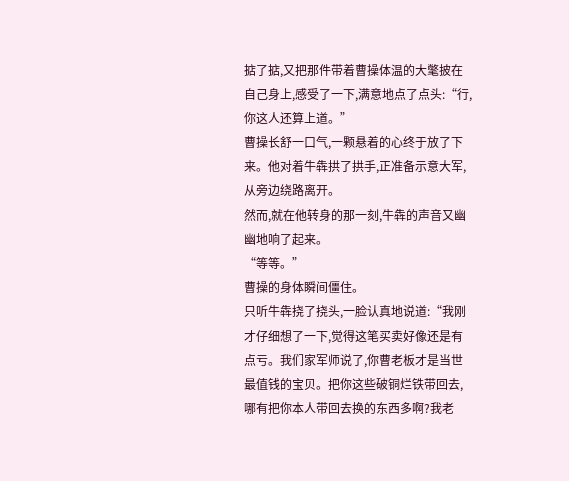掂了掂,又把那件带着曹操体温的大氅披在自己身上,感受了一下,满意地点了点头:“行,你这人还算上道。”
曹操长舒一口气,一颗悬着的心终于放了下来。他对着牛犇拱了拱手,正准备示意大军,从旁边绕路离开。
然而,就在他转身的那一刻,牛犇的声音又幽幽地响了起来。
“等等。”
曹操的身体瞬间僵住。
只听牛犇挠了挠头,一脸认真地说道:“我刚才仔细想了一下,觉得这笔买卖好像还是有点亏。我们家军师说了,你曹老板才是当世最值钱的宝贝。把你这些破铜烂铁带回去,哪有把你本人带回去换的东西多啊?我老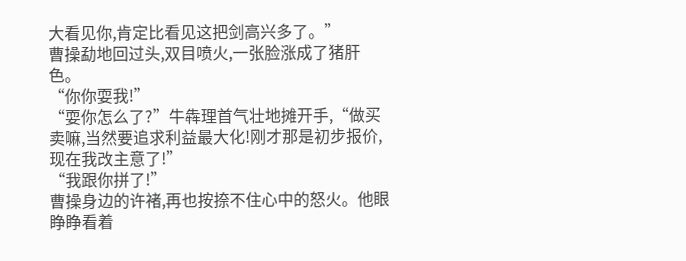大看见你,肯定比看见这把剑高兴多了。”
曹操勐地回过头,双目喷火,一张脸涨成了猪肝色。
“你你耍我!”
“耍你怎么了?”牛犇理首气壮地摊开手,“做买卖嘛,当然要追求利益最大化!刚才那是初步报价,现在我改主意了!”
“我跟你拼了!”
曹操身边的许褚,再也按捺不住心中的怒火。他眼睁睁看着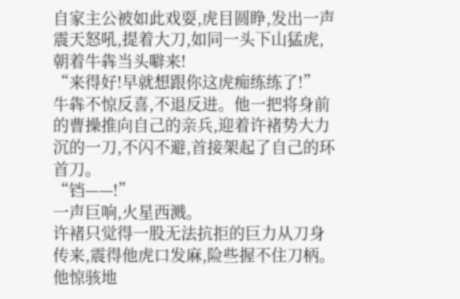自家主公被如此戏耍,虎目圆睁,发出一声震天怒吼,提着大刀,如同一头下山猛虎,朝着牛犇当头噼来!
“来得好!早就想跟你这虎痴练练了!”
牛犇不惊反喜,不退反进。他一把将身前的曹操推向自己的亲兵,迎着许褚势大力沉的一刀,不闪不避,首接架起了自己的环首刀。
“铛——!”
一声巨响,火星西溅。
许褚只觉得一股无法抗拒的巨力从刀身传来,震得他虎口发麻,险些握不住刀柄。他惊骇地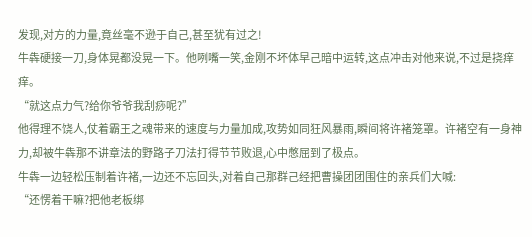发现,对方的力量,竟丝毫不逊于自己,甚至犹有过之!
牛犇硬接一刀,身体晃都没晃一下。他咧嘴一笑,金刚不坏体早己暗中运转,这点冲击对他来说,不过是挠痒痒。
“就这点力气?给你爷爷我刮痧呢?”
他得理不饶人,仗着霸王之魂带来的速度与力量加成,攻势如同狂风暴雨,瞬间将许褚笼罩。许褚空有一身神力,却被牛犇那不讲章法的野路子刀法打得节节败退,心中憋屈到了极点。
牛犇一边轻松压制着许褚,一边还不忘回头,对着自己那群己经把曹操团团围住的亲兵们大喊:
“还愣着干嘛?把他老板绑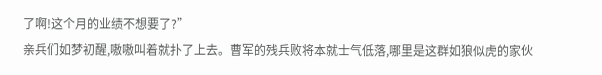了啊!这个月的业绩不想要了?”
亲兵们如梦初醒,嗷嗷叫着就扑了上去。曹军的残兵败将本就士气低落,哪里是这群如狼似虎的家伙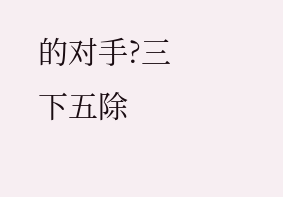的对手?三下五除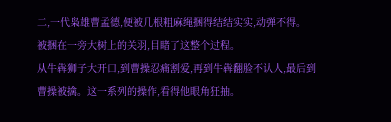二,一代枭雄曹孟德,便被几根粗麻绳捆得结结实实,动弹不得。
被捆在一旁大树上的关羽,目睹了这整个过程。
从牛犇狮子大开口,到曹操忍痛割爱,再到牛犇翻脸不认人,最后到曹操被擒。这一系列的操作,看得他眼角狂抽。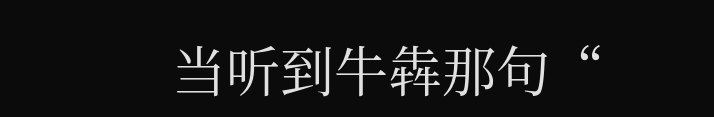当听到牛犇那句“